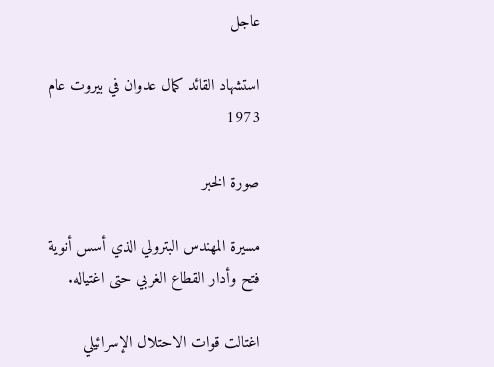عاجل

استشهاد القائد كمال عدوان في بيروت عام 1973

صورة الخبر

مسيرة المهندس البترولي الذي أسس أنوية فتح وأدار القطاع الغربي حتى اغتياله.

اغتالت قوات الاحتلال الإسرائيلي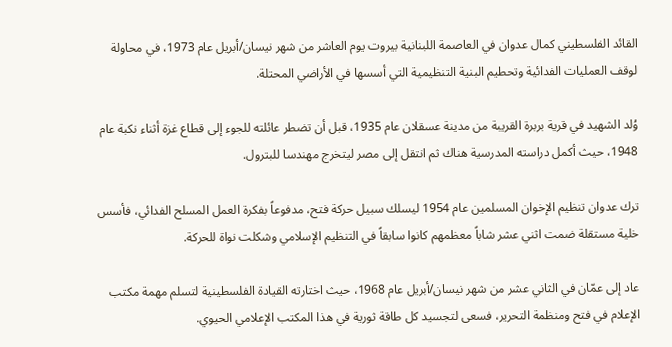القائد الفلسطيني كمال عدوان في العاصمة اللبنانية بيروت يوم العاشر من شهر نيسان/أبريل عام 1973، في محاولة لوقف العمليات الفدائية وتحطيم البنية التنظيمية التي أسسها في الأراضي المحتلة.

وُلد الشهيد في قرية بربرة القريبة من مدينة عسقلان عام 1935، قبل أن تضطر عائلته للجوء إلى قطاع غزة أثناء نكبة عام 1948، حيث أكمل دراسته المدرسية هناك ثم انتقل إلى مصر ليتخرج مهندسا للبترول.

ترك عدوان تنظيم الإخوان المسلمين عام 1954 ليسلك سبيل حركة فتح، مدفوعاً بفكرة العمل المسلح الفدائي، فأسس خلية مستقلة ضمت اثني عشر شاباً معظمهم كانوا سابقاً في التنظيم الإسلامي وشكلت نواة للحركة.

عاد إلى عمّان في الثاني عشر من شهر نيسان/أبريل عام 1968، حيث اختارته القيادة الفلسطينية لتسلم مهمة مكتب الإعلام في فتح ومنظمة التحرير، فسعى لتجسيد كل طاقة ثورية في هذا المكتب الإعلامي الحيوي.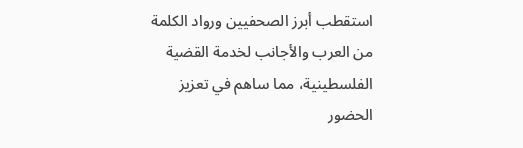استقطب أبرز الصحفيين ورواد الكلمة من العرب والأجانب لخدمة القضية الفلسطينية، مما ساهم في تعزيز الحضور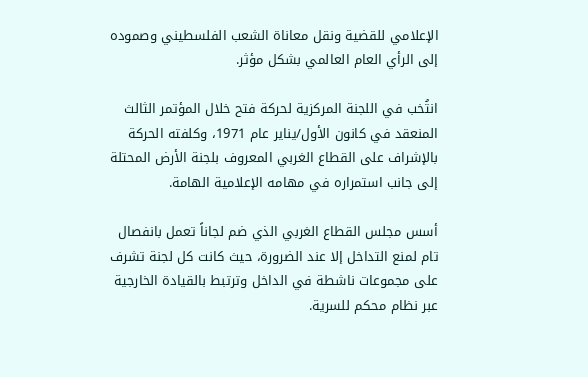الإعلامي للقضية ونقل معاناة الشعب الفلسطيني وصموده إلى الرأي العام العالمي بشكل مؤثر.

انتُخب في اللجنة المركزية لحركة فتح خلال المؤتمر الثالث المنعقد في كانون الأول/يناير عام 1971، وكلفته الحركة بالإشراف على القطاع الغربي المعروف بلجنة الأرض المحتلة إلى جانب استمراره في مهامه الإعلامية الهامة.

أسس مجلس القطاع الغربي الذي ضم لجاناً تعمل بانفصال تام لمنع التداخل إلا عند الضرورة، حيث كانت كل لجنة تشرف على مجموعات ناشطة في الداخل وترتبط بالقيادة الخارجية عبر نظام محكم للسرية.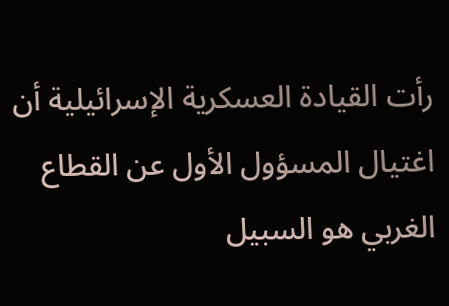رأت القيادة العسكرية الإسرائيلية أن اغتيال المسؤول الأول عن القطاع الغربي هو السبيل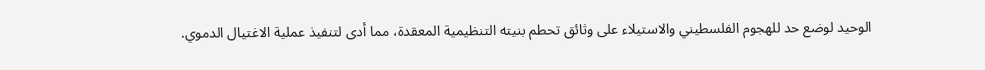الوحيد لوضع حد للهجوم الفلسطيني والاستيلاء على وثائق تحطم بنيته التنظيمية المعقدة، مما أدى لتنفيذ عملية الاغتيال الدموي.